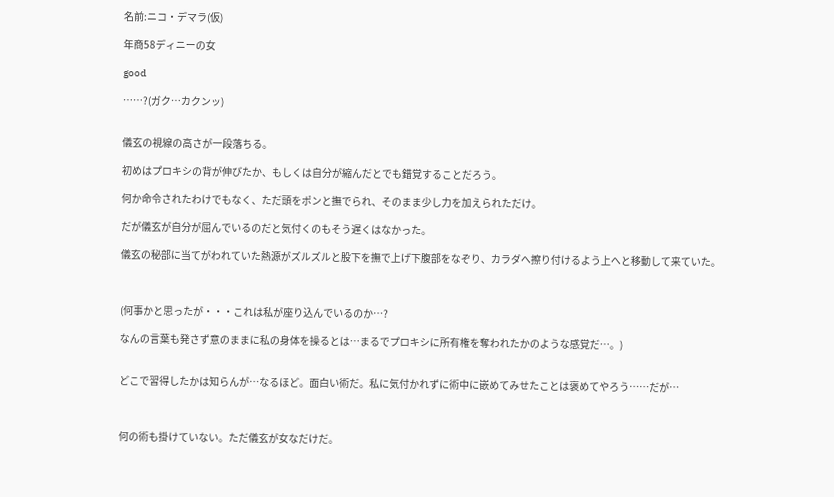名前:ニコ・デマラ(仮)

年商58ディニーの女

good

……?(ガク…カクンッ)


儀玄の視線の高さが一段落ちる。

初めはプロキシの背が伸びたか、もしくは自分が縮んだとでも錯覚することだろう。

何か命令されたわけでもなく、ただ頭をポンと撫でられ、そのまま少し力を加えられただけ。

だが儀玄が自分が屈んでいるのだと気付くのもそう遅くはなかった。

儀玄の秘部に当てがわれていた熱源がズルズルと股下を撫で上げ下腹部をなぞり、カラダへ擦り付けるよう上へと移動して来ていた。



(何事かと思ったが・・・これは私が座り込んでいるのか…?

なんの言葉も発さず意のままに私の身体を操るとは…まるでプロキシに所有権を奪われたかのような感覚だ…。)


どこで習得したかは知らんが…なるほど。面白い術だ。私に気付かれずに術中に嵌めてみせたことは褒めてやろう……だが…



何の術も掛けていない。ただ儀玄が女なだけだ。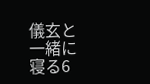儀玄と一緒に寝る6